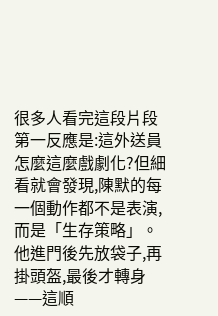很多人看完這段片段第一反應是:這外送員怎麼這麼戲劇化?但細看就會發現,陳默的每一個動作都不是表演,而是「生存策略」。他進門後先放袋子,再掛頭盔,最後才轉身——這順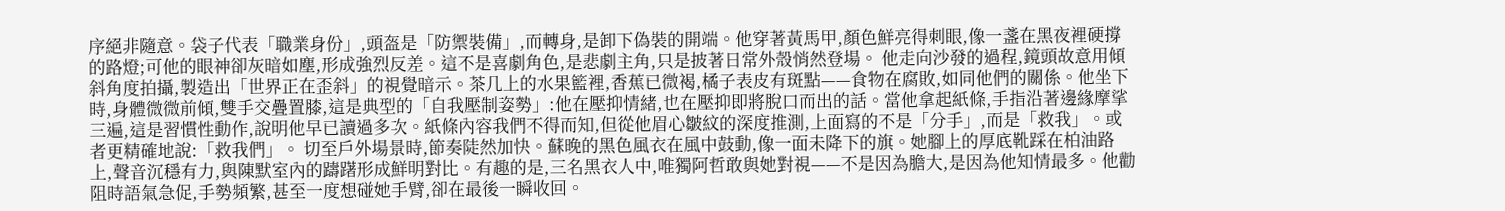序絕非隨意。袋子代表「職業身份」,頭盔是「防禦裝備」,而轉身,是卸下偽裝的開端。他穿著黃馬甲,顏色鮮亮得刺眼,像一盞在黑夜裡硬撐的路燈;可他的眼神卻灰暗如塵,形成強烈反差。這不是喜劇角色,是悲劇主角,只是披著日常外殼悄然登場。 他走向沙發的過程,鏡頭故意用傾斜角度拍攝,製造出「世界正在歪斜」的視覺暗示。茶几上的水果籃裡,香蕉已微褐,橘子表皮有斑點——食物在腐敗,如同他們的關係。他坐下時,身體微微前傾,雙手交疊置膝,這是典型的「自我壓制姿勢」:他在壓抑情緒,也在壓抑即將脫口而出的話。當他拿起紙條,手指沿著邊緣摩挲三遍,這是習慣性動作,說明他早已讀過多次。紙條內容我們不得而知,但從他眉心皺紋的深度推測,上面寫的不是「分手」,而是「救我」。或者更精確地說:「救我們」。 切至戶外場景時,節奏陡然加快。蘇晚的黑色風衣在風中鼓動,像一面未降下的旗。她腳上的厚底靴踩在柏油路上,聲音沉穩有力,與陳默室內的躊躇形成鮮明對比。有趣的是,三名黑衣人中,唯獨阿哲敢與她對視——不是因為膽大,是因為他知情最多。他勸阻時語氣急促,手勢頻繁,甚至一度想碰她手臂,卻在最後一瞬收回。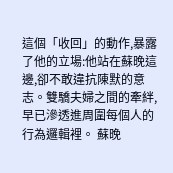這個「收回」的動作,暴露了他的立場:他站在蘇晚這邊,卻不敢違抗陳默的意志。雙驕夫婦之間的牽絆,早已滲透進周圍每個人的行為邏輯裡。 蘇晚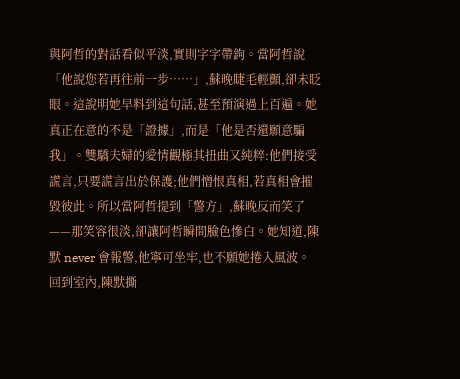與阿哲的對話看似平淡,實則字字帶鉤。當阿哲說「他說您若再往前一步……」,蘇晚睫毛輕顫,卻未眨眼。這說明她早料到這句話,甚至預演過上百遍。她真正在意的不是「證據」,而是「他是否還願意騙我」。雙驕夫婦的愛情觀極其扭曲又純粹:他們接受謊言,只要謊言出於保護;他們憎恨真相,若真相會摧毀彼此。所以當阿哲提到「警方」,蘇晚反而笑了——那笑容很淡,卻讓阿哲瞬間臉色慘白。她知道,陳默 never 會報警,他寧可坐牢,也不願她捲入風波。 回到室內,陳默撕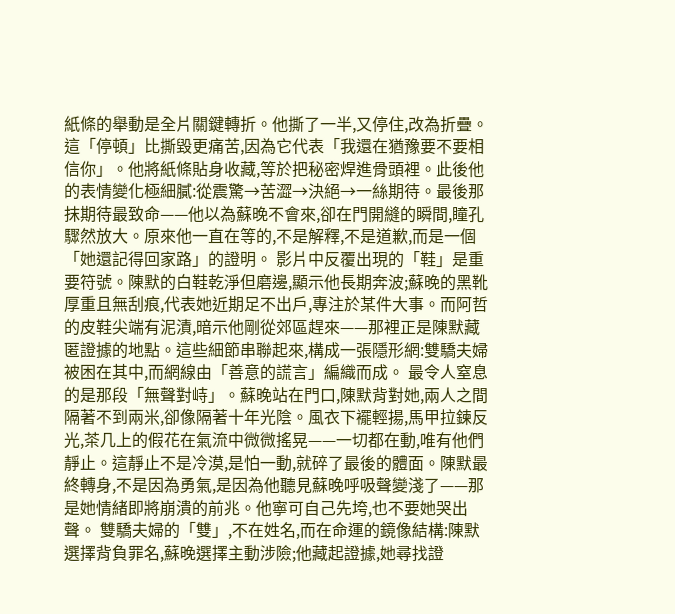紙條的舉動是全片關鍵轉折。他撕了一半,又停住,改為折疊。這「停頓」比撕毀更痛苦,因為它代表「我還在猶豫要不要相信你」。他將紙條貼身收藏,等於把秘密焊進骨頭裡。此後他的表情變化極細膩:從震驚→苦澀→決絕→一絲期待。最後那抹期待最致命——他以為蘇晚不會來,卻在門開縫的瞬間,瞳孔驟然放大。原來他一直在等的,不是解釋,不是道歉,而是一個「她還記得回家路」的證明。 影片中反覆出現的「鞋」是重要符號。陳默的白鞋乾淨但磨邊,顯示他長期奔波;蘇晚的黑靴厚重且無刮痕,代表她近期足不出戶,專注於某件大事。而阿哲的皮鞋尖端有泥漬,暗示他剛從郊區趕來——那裡正是陳默藏匿證據的地點。這些細節串聯起來,構成一張隱形網:雙驕夫婦被困在其中,而網線由「善意的謊言」編織而成。 最令人窒息的是那段「無聲對峙」。蘇晚站在門口,陳默背對她,兩人之間隔著不到兩米,卻像隔著十年光陰。風衣下襬輕揚,馬甲拉鍊反光,茶几上的假花在氣流中微微搖晃——一切都在動,唯有他們靜止。這靜止不是冷漠,是怕一動,就碎了最後的體面。陳默最終轉身,不是因為勇氣,是因為他聽見蘇晚呼吸聲變淺了——那是她情緒即將崩潰的前兆。他寧可自己先垮,也不要她哭出聲。 雙驕夫婦的「雙」,不在姓名,而在命運的鏡像結構:陳默選擇背負罪名,蘇晚選擇主動涉險;他藏起證據,她尋找證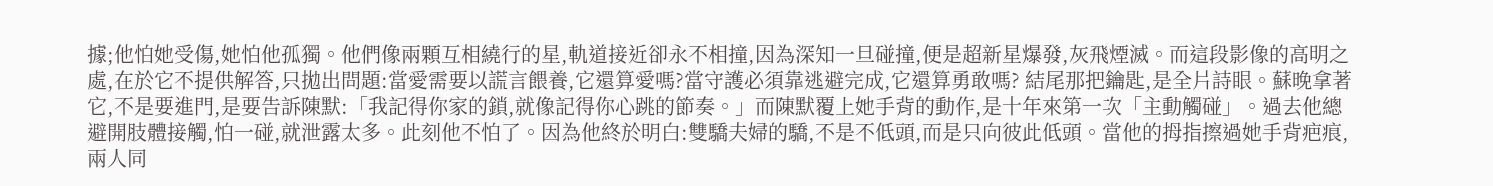據;他怕她受傷,她怕他孤獨。他們像兩顆互相繞行的星,軌道接近卻永不相撞,因為深知一旦碰撞,便是超新星爆發,灰飛煙滅。而這段影像的高明之處,在於它不提供解答,只拋出問題:當愛需要以謊言餵養,它還算愛嗎?當守護必須靠逃避完成,它還算勇敢嗎? 結尾那把鑰匙,是全片詩眼。蘇晚拿著它,不是要進門,是要告訴陳默:「我記得你家的鎖,就像記得你心跳的節奏。」而陳默覆上她手背的動作,是十年來第一次「主動觸碰」。過去他總避開肢體接觸,怕一碰,就泄露太多。此刻他不怕了。因為他終於明白:雙驕夫婦的驕,不是不低頭,而是只向彼此低頭。當他的拇指擦過她手背疤痕,兩人同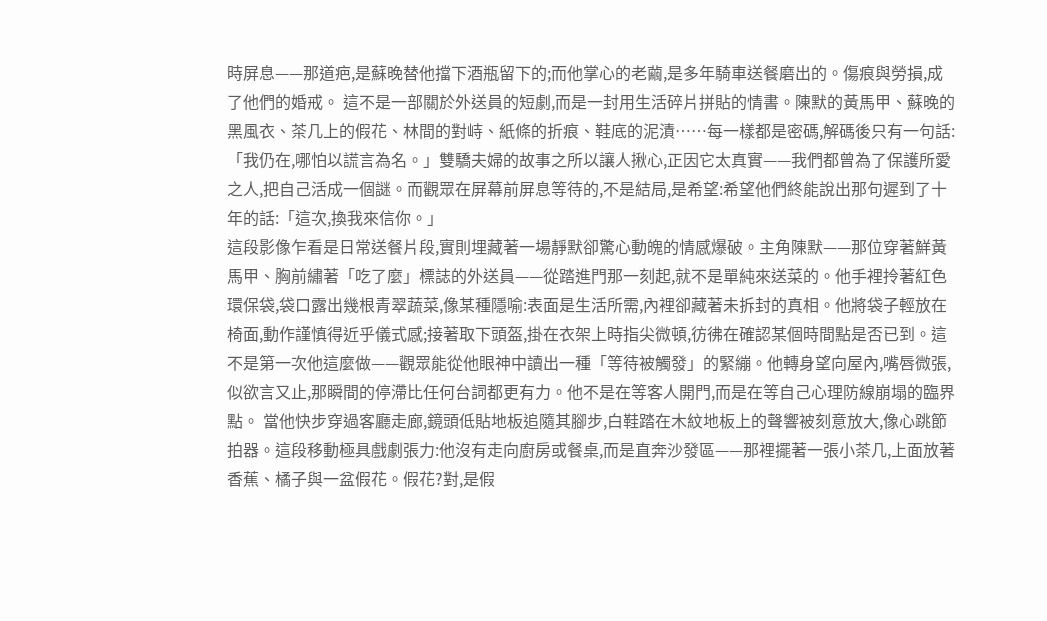時屏息——那道疤,是蘇晚替他擋下酒瓶留下的;而他掌心的老繭,是多年騎車送餐磨出的。傷痕與勞損,成了他們的婚戒。 這不是一部關於外送員的短劇,而是一封用生活碎片拼貼的情書。陳默的黃馬甲、蘇晚的黑風衣、茶几上的假花、林間的對峙、紙條的折痕、鞋底的泥漬……每一樣都是密碼,解碼後只有一句話:「我仍在,哪怕以謊言為名。」雙驕夫婦的故事之所以讓人揪心,正因它太真實——我們都曾為了保護所愛之人,把自己活成一個謎。而觀眾在屏幕前屏息等待的,不是結局,是希望:希望他們終能說出那句遲到了十年的話:「這次,換我來信你。」
這段影像乍看是日常送餐片段,實則埋藏著一場靜默卻驚心動魄的情感爆破。主角陳默——那位穿著鮮黃馬甲、胸前繡著「吃了麼」標誌的外送員——從踏進門那一刻起,就不是單純來送菜的。他手裡拎著紅色環保袋,袋口露出幾根青翠蔬菜,像某種隱喻:表面是生活所需,內裡卻藏著未拆封的真相。他將袋子輕放在椅面,動作謹慎得近乎儀式感;接著取下頭盔,掛在衣架上時指尖微頓,彷彿在確認某個時間點是否已到。這不是第一次他這麼做——觀眾能從他眼神中讀出一種「等待被觸發」的緊繃。他轉身望向屋內,嘴唇微張,似欲言又止,那瞬間的停滯比任何台詞都更有力。他不是在等客人開門,而是在等自己心理防線崩塌的臨界點。 當他快步穿過客廳走廊,鏡頭低貼地板追隨其腳步,白鞋踏在木紋地板上的聲響被刻意放大,像心跳節拍器。這段移動極具戲劇張力:他沒有走向廚房或餐桌,而是直奔沙發區——那裡擺著一張小茶几,上面放著香蕉、橘子與一盆假花。假花?對,是假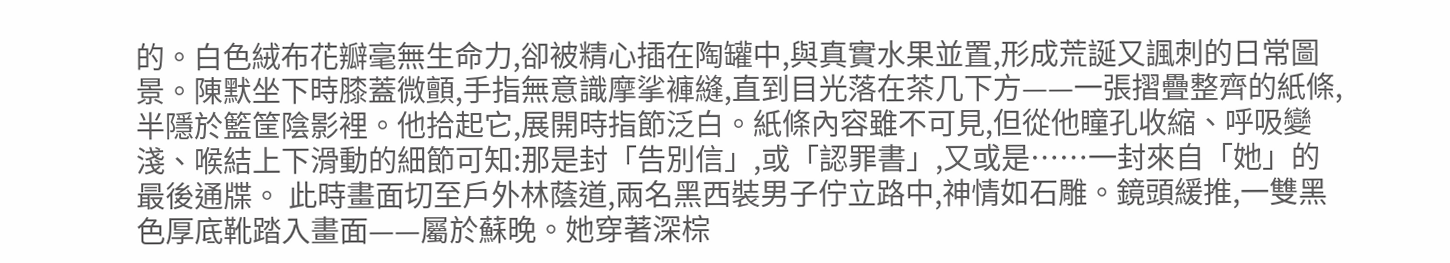的。白色絨布花瓣毫無生命力,卻被精心插在陶罐中,與真實水果並置,形成荒誕又諷刺的日常圖景。陳默坐下時膝蓋微顫,手指無意識摩挲褲縫,直到目光落在茶几下方——一張摺疊整齊的紙條,半隱於籃筐陰影裡。他拾起它,展開時指節泛白。紙條內容雖不可見,但從他瞳孔收縮、呼吸變淺、喉結上下滑動的細節可知:那是封「告別信」,或「認罪書」,又或是……一封來自「她」的最後通牒。 此時畫面切至戶外林蔭道,兩名黑西裝男子佇立路中,神情如石雕。鏡頭緩推,一雙黑色厚底靴踏入畫面——屬於蘇晚。她穿著深棕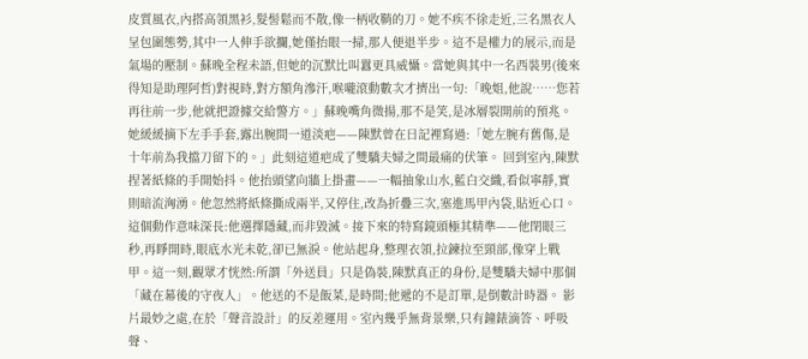皮質風衣,內搭高領黑衫,髮髻鬆而不散,像一柄收鞘的刀。她不疾不徐走近,三名黑衣人呈包圍態勢,其中一人伸手欲攔,她僅抬眼一掃,那人便退半步。這不是權力的展示,而是氣場的壓制。蘇晚全程未語,但她的沉默比叫囂更具威懾。當她與其中一名西裝男(後來得知是助理阿哲)對視時,對方額角滲汗,喉嚨滾動數次才擠出一句:「晚姐,他說……您若再往前一步,他就把證據交給警方。」蘇晚嘴角微揚,那不是笑,是冰層裂開前的預兆。她緩緩摘下左手手套,露出腕間一道淡疤——陳默曾在日記裡寫過:「她左腕有舊傷,是十年前為我擋刀留下的。」此刻這道疤成了雙驕夫婦之間最痛的伏筆。 回到室內,陳默捏著紙條的手開始抖。他抬頭望向牆上掛畫——一幅抽象山水,藍白交織,看似寧靜,實則暗流洶湧。他忽然將紙條撕成兩半,又停住,改為折疊三次,塞進馬甲內袋,貼近心口。這個動作意味深長:他選擇隱藏,而非毀滅。接下來的特寫鏡頭極其精準——他閉眼三秒,再睜開時,眼底水光未乾,卻已無淚。他站起身,整理衣領,拉鍊拉至頸部,像穿上戰甲。這一刻,觀眾才恍然:所謂「外送員」只是偽裝,陳默真正的身份,是雙驕夫婦中那個「藏在幕後的守夜人」。他送的不是飯菜,是時間;他遞的不是訂單,是倒數計時器。 影片最妙之處,在於「聲音設計」的反差運用。室內幾乎無背景樂,只有鐘錶滴答、呼吸聲、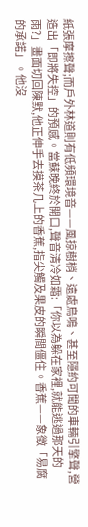紙張摩擦聲;而戶外林道則有低頻環境音——風掠樹梢、遠處鳥鳴、甚至隱約可聞的車輛引擎聲,營造出「即將失控」的預感。當蘇晚終於開口,聲音清冷如霜:「你以為躲在家裡,就能逃過那天的雨?」畫面切回陳默,他正伸手去摸茶几上的香蕉,指尖觸及果皮的瞬間僵住。香蕉——象徵「易腐的承諾」。他沒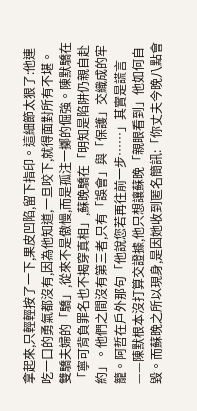拿起來,只輕輕按了一下,果皮凹陷,留下指印。這細節太狠了:他連吃一口的勇氣都沒有,因為他知道,一旦咬下,就得面對所有不堪。 雙驕夫婦的「驕」,從來不是傲慢,而是孤注一擲的倔強。陳默驕在「寧可背負罪名也不揭穿真相」,蘇晚驕在「明知是陷阱仍親自赴約」。他們之間沒有第三者,只有「誤會」與「保護」交織成的牢籠。阿哲在戶外那句「他說您若再往前一步……」其實是謊言——陳默根本沒打算交證據,他只想讓蘇晚「親眼看到」他如何自毀。而蘇晚之所以現身,是因她收到匿名簡訊:「你丈夫今晚八點會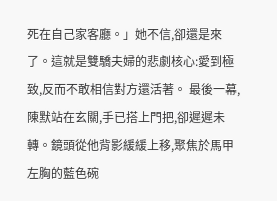死在自己家客廳。」她不信,卻還是來了。這就是雙驕夫婦的悲劇核心:愛到極致,反而不敢相信對方還活著。 最後一幕,陳默站在玄關,手已搭上門把,卻遲遲未轉。鏡頭從他背影緩緩上移,聚焦於馬甲左胸的藍色碗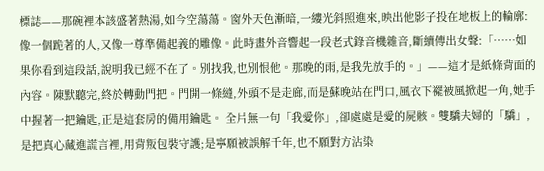標誌——那碗裡本該盛著熱湯,如今空蕩蕩。窗外天色漸暗,一縷光斜照進來,映出他影子投在地板上的輪廓:像一個跪著的人,又像一尊準備起義的雕像。此時畫外音響起一段老式錄音機雜音,斷續傳出女聲:「……如果你看到這段話,說明我已經不在了。別找我,也別恨他。那晚的雨,是我先放手的。」——這才是紙條背面的內容。陳默聽完,終於轉動門把。門開一條縫,外頭不是走廊,而是蘇晚站在門口,風衣下襬被風掀起一角,她手中握著一把鑰匙,正是這套房的備用鑰匙。 全片無一句「我愛你」,卻處處是愛的屍骸。雙驕夫婦的「驕」,是把真心藏進謊言裡,用背叛包裝守護;是寧願被誤解千年,也不願對方沾染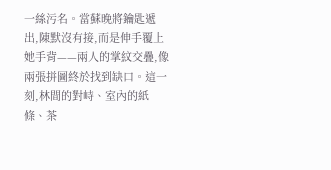一絲污名。當蘇晚將鑰匙遞出,陳默沒有接,而是伸手覆上她手背——兩人的掌紋交疊,像兩張拼圖終於找到缺口。這一刻,林間的對峙、室內的紙條、茶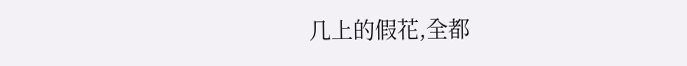几上的假花,全都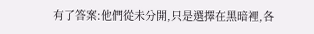有了答案:他們從未分開,只是選擇在黑暗裡,各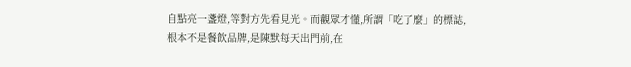自點亮一盞燈,等對方先看見光。而觀眾才懂,所謂「吃了麼」的標誌,根本不是餐飲品牌,是陳默每天出門前,在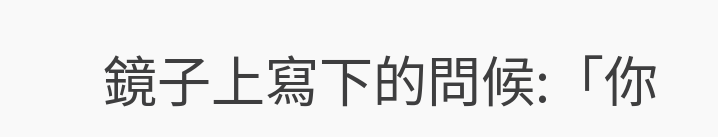鏡子上寫下的問候:「你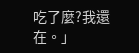吃了麼?我還在。」